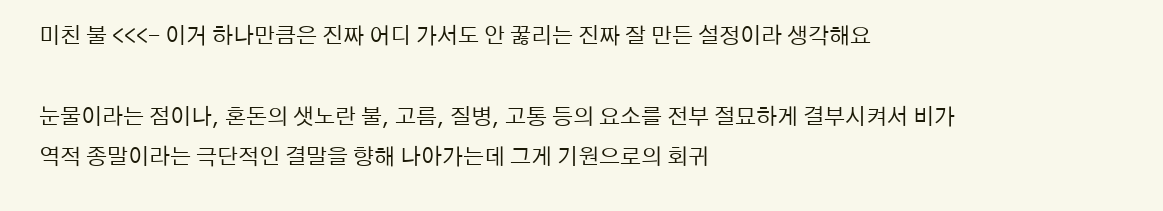미친 불 <<<- 이거 하나만큼은 진짜 어디 가서도 안 꿇리는 진짜 잘 만든 설정이라 생각해요

눈물이라는 점이나, 혼돈의 샛노란 불, 고름, 질병, 고통 등의 요소를 전부 절묘하게 결부시켜서 비가역적 종말이라는 극단적인 결말을 향해 나아가는데 그게 기원으로의 회귀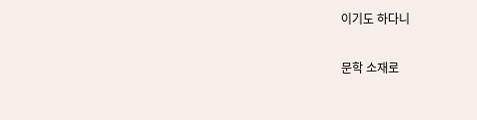이기도 하다니

문학 소재로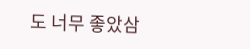도 너무 좋았삼